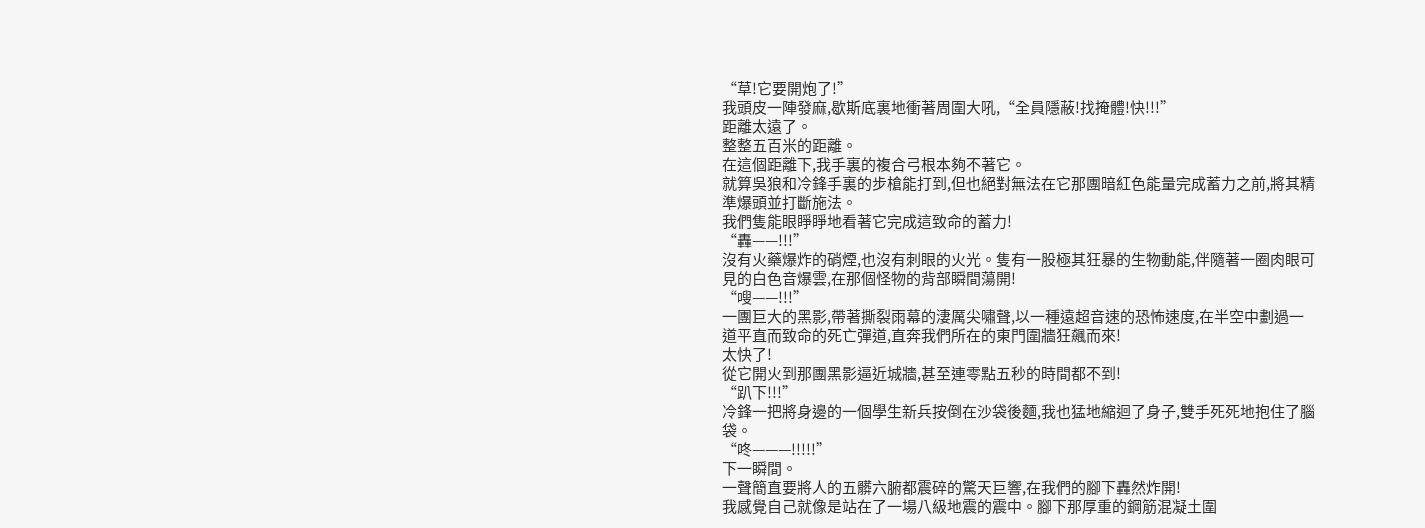“草!它要開炮了!”
我頭皮一陣發麻,歇斯底裏地衝著周圍大吼,“全員隱蔽!找掩體!快!!!”
距離太遠了。
整整五百米的距離。
在這個距離下,我手裏的複合弓根本夠不著它。
就算吳狼和冷鋒手裏的步槍能打到,但也絕對無法在它那團暗紅色能量完成蓄力之前,將其精準爆頭並打斷施法。
我們隻能眼睜睜地看著它完成這致命的蓄力!
“轟——!!!”
沒有火藥爆炸的硝煙,也沒有刺眼的火光。隻有一股極其狂暴的生物動能,伴隨著一圈肉眼可見的白色音爆雲,在那個怪物的背部瞬間蕩開!
“嗖——!!!”
一團巨大的黑影,帶著撕裂雨幕的淒厲尖嘯聲,以一種遠超音速的恐怖速度,在半空中劃過一道平直而致命的死亡彈道,直奔我們所在的東門圍牆狂飆而來!
太快了!
從它開火到那團黑影逼近城牆,甚至連零點五秒的時間都不到!
“趴下!!!”
冷鋒一把將身邊的一個學生新兵按倒在沙袋後麵,我也猛地縮迴了身子,雙手死死地抱住了腦袋。
“咚———!!!!!”
下一瞬間。
一聲簡直要將人的五髒六腑都震碎的驚天巨響,在我們的腳下轟然炸開!
我感覺自己就像是站在了一場八級地震的震中。腳下那厚重的鋼筋混凝土圍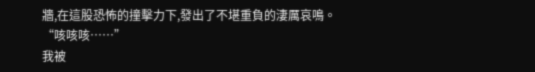牆,在這股恐怖的撞擊力下,發出了不堪重負的淒厲哀鳴。
“咳咳咳……”
我被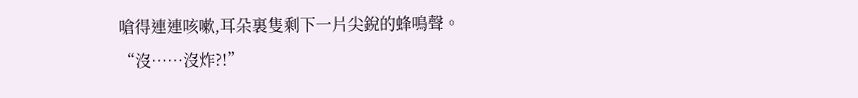嗆得連連咳嗽,耳朵裏隻剩下一片尖銳的蜂鳴聲。
“沒……沒炸?!”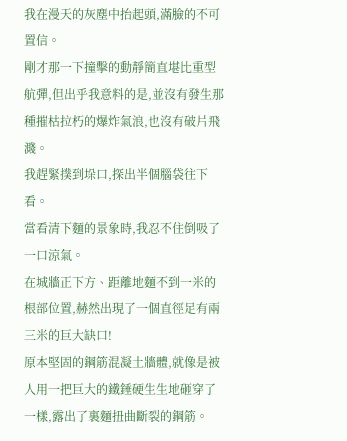我在漫天的灰塵中抬起頭,滿臉的不可置信。
剛才那一下撞擊的動靜簡直堪比重型航彈,但出乎我意料的是,並沒有發生那種摧枯拉朽的爆炸氣浪,也沒有破片飛濺。
我趕緊撲到垛口,探出半個腦袋往下看。
當看清下麵的景象時,我忍不住倒吸了一口涼氣。
在城牆正下方、距離地麵不到一米的根部位置,赫然出現了一個直徑足有兩三米的巨大缺口!
原本堅固的鋼筋混凝土牆體,就像是被人用一把巨大的鐵錘硬生生地砸穿了一樣,露出了裏麵扭曲斷裂的鋼筋。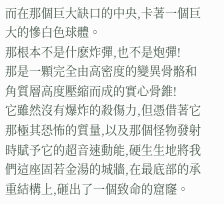而在那個巨大缺口的中央,卡著一個巨大的慘白色球體。
那根本不是什麽炸彈,也不是炮彈!
那是一顆完全由高密度的變異骨骼和角質層高度壓縮而成的實心骨錐!
它雖然沒有爆炸的殺傷力,但憑借著它那極其恐怖的質量,以及那個怪物發射時賦予它的超音速動能,硬生生地將我們這座固若金湯的城牆,在最底部的承重結構上,砸出了一個致命的窟窿。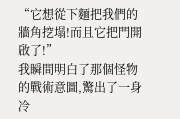“它想從下麵把我們的牆角挖塌!而且它把門開啟了!”
我瞬間明白了那個怪物的戰術意圖,驚出了一身冷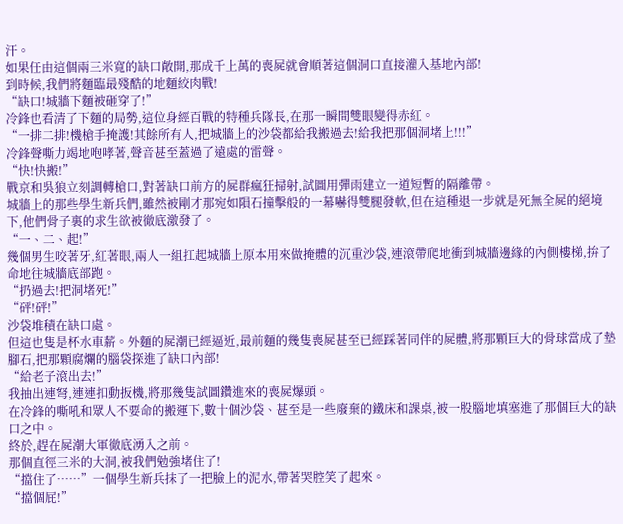汗。
如果任由這個兩三米寬的缺口敞開,那成千上萬的喪屍就會順著這個洞口直接灌入基地內部!
到時候,我們將麵臨最殘酷的地麵絞肉戰!
“缺口!城牆下麵被砸穿了!”
冷鋒也看清了下麵的局勢,這位身經百戰的特種兵隊長,在那一瞬間雙眼變得赤紅。
“一排二排!機槍手掩護!其餘所有人,把城牆上的沙袋都給我搬過去!給我把那個洞堵上!!!”
冷鋒聲嘶力竭地咆哮著,聲音甚至蓋過了遠處的雷聲。
“快!快搬!”
戰京和吳狼立刻調轉槍口,對著缺口前方的屍群瘋狂掃射,試圖用彈雨建立一道短暫的隔離帶。
城牆上的那些學生新兵們,雖然被剛才那宛如隕石撞擊般的一幕嚇得雙腿發軟,但在這種退一步就是死無全屍的絕境下,他們骨子裏的求生欲被徹底激發了。
“一、二、起!”
幾個男生咬著牙,紅著眼,兩人一組扛起城牆上原本用來做掩體的沉重沙袋,連滾帶爬地衝到城牆邊緣的內側樓梯,拚了命地往城牆底部跑。
“扔過去!把洞堵死!”
“砰!砰!”
沙袋堆積在缺口處。
但這也隻是杯水車薪。外麵的屍潮已經逼近,最前麵的幾隻喪屍甚至已經踩著同伴的屍體,將那顆巨大的骨球當成了墊腳石,把那顆腐爛的腦袋探進了缺口內部!
“給老子滾出去!”
我抽出連弩,連連扣動扳機,將那幾隻試圖鑽進來的喪屍爆頭。
在冷鋒的嘶吼和眾人不要命的搬運下,數十個沙袋、甚至是一些廢棄的鐵床和課桌,被一股腦地填塞進了那個巨大的缺口之中。
終於,趕在屍潮大軍徹底湧入之前。
那個直徑三米的大洞,被我們勉強堵住了!
“擋住了……”一個學生新兵抹了一把臉上的泥水,帶著哭腔笑了起來。
“擋個屁!”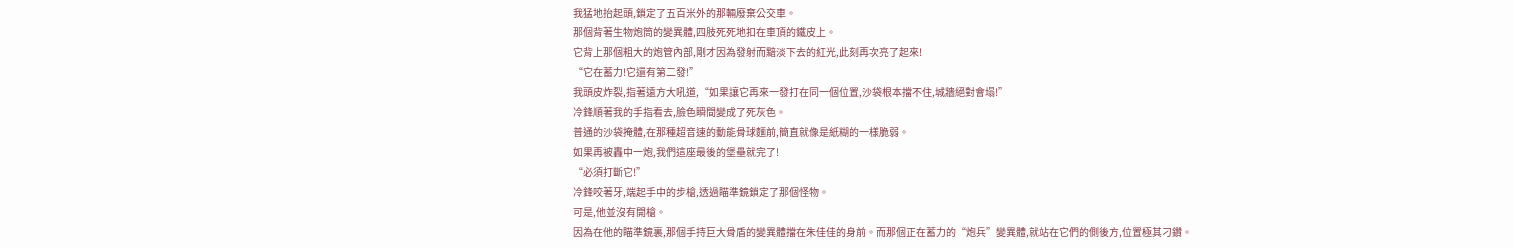我猛地抬起頭,鎖定了五百米外的那輛廢棄公交車。
那個背著生物炮筒的變異體,四肢死死地扣在車頂的鐵皮上。
它背上那個粗大的炮管內部,剛才因為發射而黯淡下去的紅光,此刻再次亮了起來!
“它在蓄力!它還有第二發!”
我頭皮炸裂,指著遠方大吼道,“如果讓它再來一發打在同一個位置,沙袋根本擋不住,城牆絕對會塌!”
冷鋒順著我的手指看去,臉色瞬間變成了死灰色。
普通的沙袋掩體,在那種超音速的動能骨球麵前,簡直就像是紙糊的一樣脆弱。
如果再被轟中一炮,我們這座最後的堡壘就完了!
“必須打斷它!”
冷鋒咬著牙,端起手中的步槍,透過瞄準鏡鎖定了那個怪物。
可是,他並沒有開槍。
因為在他的瞄準鏡裏,那個手持巨大骨盾的變異體擋在朱佳佳的身前。而那個正在蓄力的“炮兵”變異體,就站在它們的側後方,位置極其刁鑽。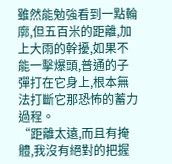雖然能勉強看到一點輪廓,但五百米的距離,加上大雨的幹擾,如果不能一擊爆頭,普通的子彈打在它身上,根本無法打斷它那恐怖的蓄力過程。
“距離太遠,而且有掩體,我沒有絕對的把握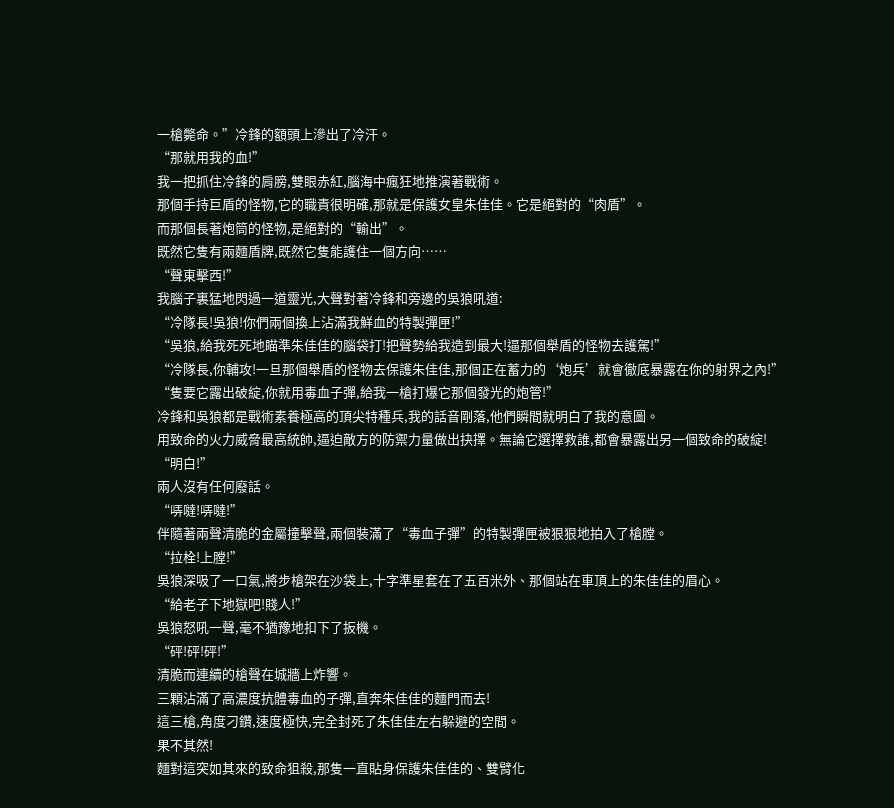一槍斃命。”冷鋒的額頭上滲出了冷汗。
“那就用我的血!”
我一把抓住冷鋒的肩膀,雙眼赤紅,腦海中瘋狂地推演著戰術。
那個手持巨盾的怪物,它的職責很明確,那就是保護女皇朱佳佳。它是絕對的“肉盾”。
而那個長著炮筒的怪物,是絕對的“輸出”。
既然它隻有兩麵盾牌,既然它隻能護住一個方向……
“聲東擊西!”
我腦子裏猛地閃過一道靈光,大聲對著冷鋒和旁邊的吳狼吼道:
“冷隊長!吳狼!你們兩個換上沾滿我鮮血的特製彈匣!”
“吳狼,給我死死地瞄準朱佳佳的腦袋打!把聲勢給我造到最大!逼那個舉盾的怪物去護駕!”
“冷隊長,你輔攻!一旦那個舉盾的怪物去保護朱佳佳,那個正在蓄力的‘炮兵’就會徹底暴露在你的射界之內!”
“隻要它露出破綻,你就用毒血子彈,給我一槍打爆它那個發光的炮管!”
冷鋒和吳狼都是戰術素養極高的頂尖特種兵,我的話音剛落,他們瞬間就明白了我的意圖。
用致命的火力威脅最高統帥,逼迫敵方的防禦力量做出抉擇。無論它選擇救誰,都會暴露出另一個致命的破綻!
“明白!”
兩人沒有任何廢話。
“哢噠!哢噠!”
伴隨著兩聲清脆的金屬撞擊聲,兩個裝滿了“毒血子彈”的特製彈匣被狠狠地拍入了槍膛。
“拉栓!上膛!”
吳狼深吸了一口氣,將步槍架在沙袋上,十字準星套在了五百米外、那個站在車頂上的朱佳佳的眉心。
“給老子下地獄吧!賤人!”
吳狼怒吼一聲,毫不猶豫地扣下了扳機。
“砰!砰!砰!”
清脆而連續的槍聲在城牆上炸響。
三顆沾滿了高濃度抗體毒血的子彈,直奔朱佳佳的麵門而去!
這三槍,角度刁鑽,速度極快,完全封死了朱佳佳左右躲避的空間。
果不其然!
麵對這突如其來的致命狙殺,那隻一直貼身保護朱佳佳的、雙臂化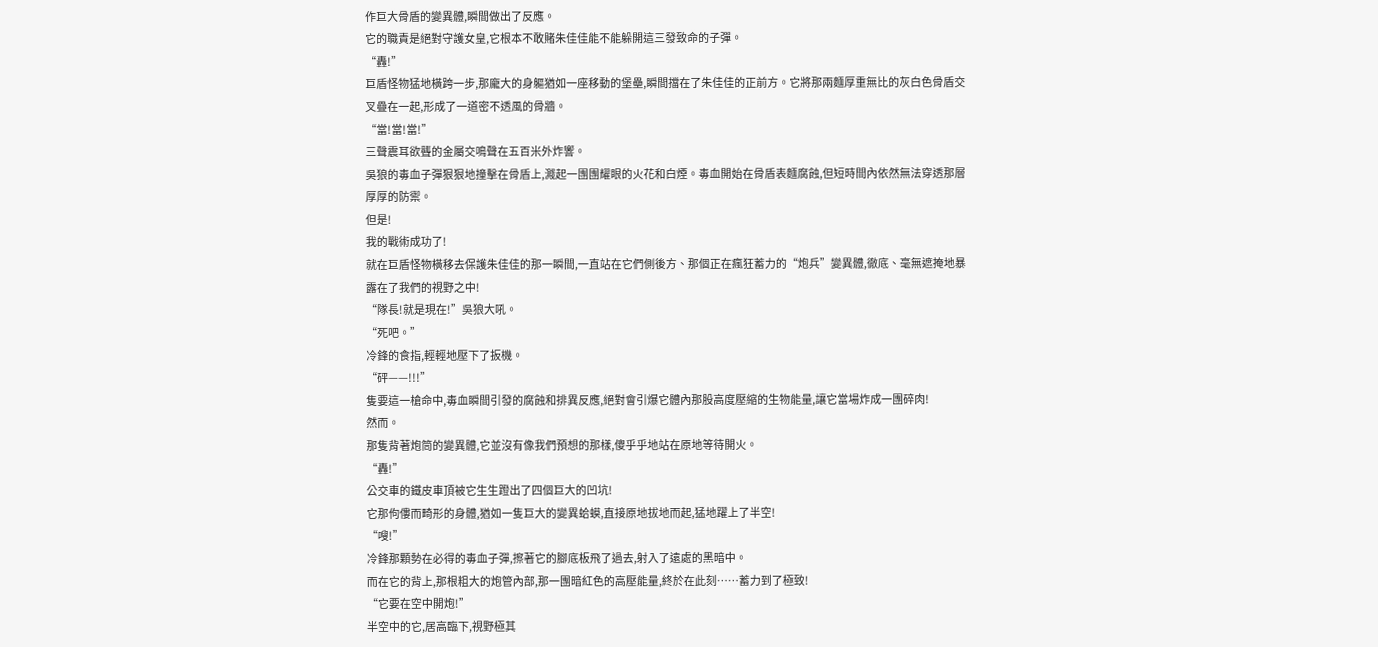作巨大骨盾的變異體,瞬間做出了反應。
它的職責是絕對守護女皇,它根本不敢賭朱佳佳能不能躲開這三發致命的子彈。
“轟!”
巨盾怪物猛地橫跨一步,那龐大的身軀猶如一座移動的堡壘,瞬間擋在了朱佳佳的正前方。它將那兩麵厚重無比的灰白色骨盾交叉疊在一起,形成了一道密不透風的骨牆。
“當!當!當!”
三聲震耳欲聾的金屬交鳴聲在五百米外炸響。
吳狼的毒血子彈狠狠地撞擊在骨盾上,濺起一團團耀眼的火花和白煙。毒血開始在骨盾表麵腐蝕,但短時間內依然無法穿透那層厚厚的防禦。
但是!
我的戰術成功了!
就在巨盾怪物橫移去保護朱佳佳的那一瞬間,一直站在它們側後方、那個正在瘋狂蓄力的“炮兵”變異體,徹底、毫無遮掩地暴露在了我們的視野之中!
“隊長!就是現在!”吳狼大吼。
“死吧。”
冷鋒的食指,輕輕地壓下了扳機。
“砰——!!!”
隻要這一槍命中,毒血瞬間引發的腐蝕和排異反應,絕對會引爆它體內那股高度壓縮的生物能量,讓它當場炸成一團碎肉!
然而。
那隻背著炮筒的變異體,它並沒有像我們預想的那樣,傻乎乎地站在原地等待開火。
“轟!”
公交車的鐵皮車頂被它生生蹬出了四個巨大的凹坑!
它那佝僂而畸形的身體,猶如一隻巨大的變異蛤蟆,直接原地拔地而起,猛地躍上了半空!
“嗖!”
冷鋒那顆勢在必得的毒血子彈,擦著它的腳底板飛了過去,射入了遠處的黑暗中。
而在它的背上,那根粗大的炮管內部,那一團暗紅色的高壓能量,終於在此刻……蓄力到了極致!
“它要在空中開炮!”
半空中的它,居高臨下,視野極其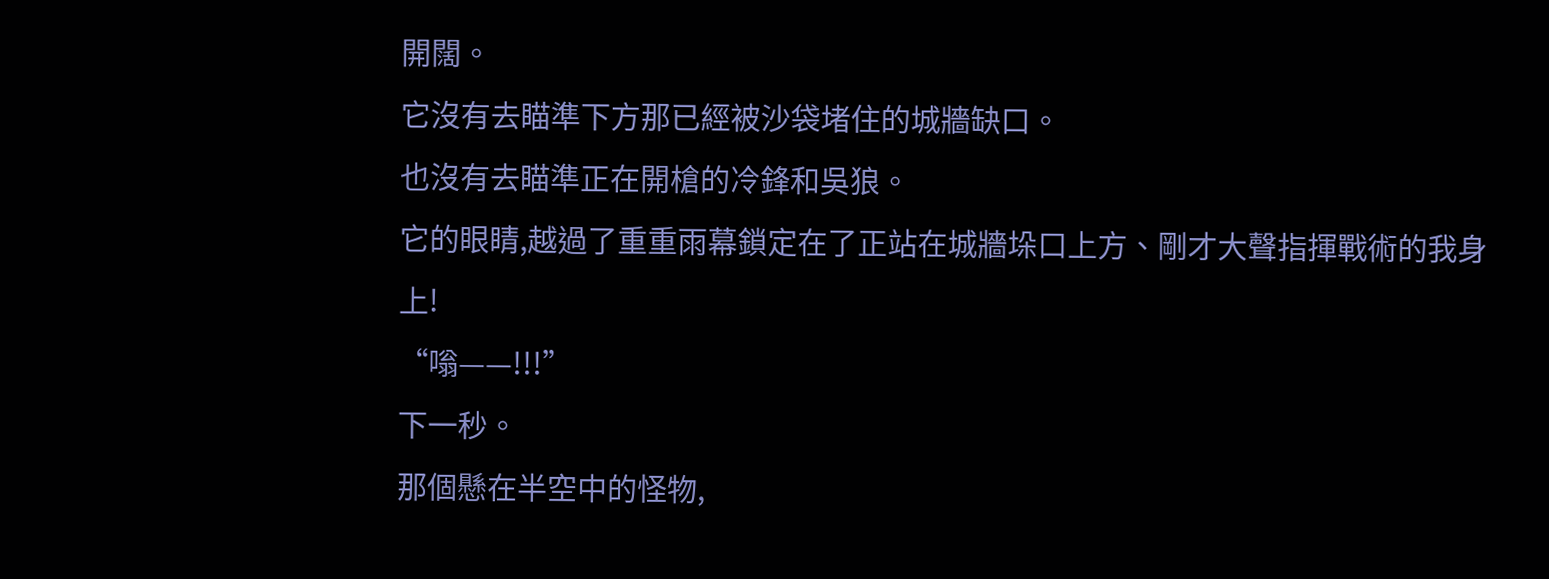開闊。
它沒有去瞄準下方那已經被沙袋堵住的城牆缺口。
也沒有去瞄準正在開槍的冷鋒和吳狼。
它的眼睛,越過了重重雨幕鎖定在了正站在城牆垛口上方、剛才大聲指揮戰術的我身上!
“嗡——!!!”
下一秒。
那個懸在半空中的怪物,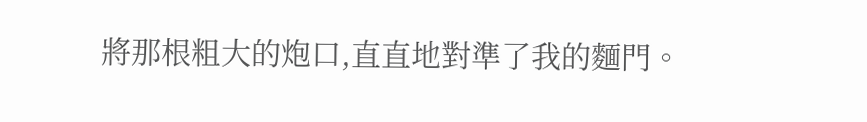將那根粗大的炮口,直直地對準了我的麵門。